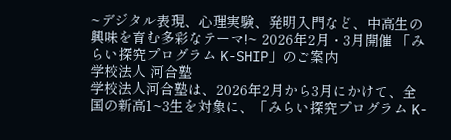~デジタル表現、心理実験、発明入門など、中高生の興味を育む多彩なテーマ!~ 2026年2月・3月開催 「みらい探究プログラム K-SHIP」のご案内
学校法人 河合塾
学校法人河合塾は、2026年2月から3月にかけて、全国の新高1~3生を対象に、「みらい探究プログラム K-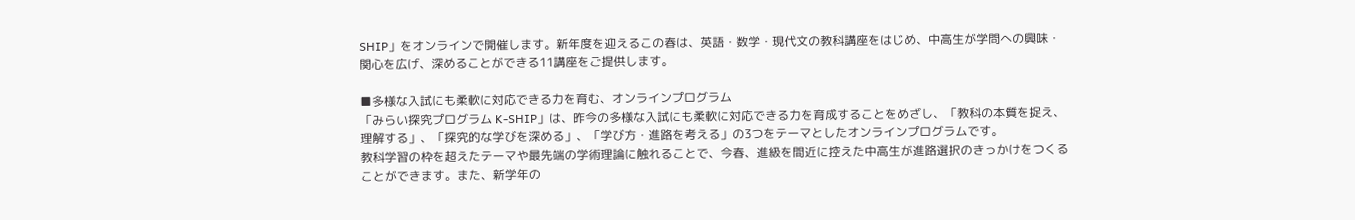SHIP」をオンラインで開催します。新年度を迎えるこの春は、英語・数学・現代文の教科講座をはじめ、中高生が学問への興味・関心を広げ、深めることができる11講座をご提供します。

■多様な入試にも柔軟に対応できる力を育む、オンラインプログラム
「みらい探究プログラム K-SHIP」は、昨今の多様な入試にも柔軟に対応できる力を育成することをめざし、「教科の本質を捉え、理解する」、「探究的な学びを深める」、「学び方・進路を考える」の3つをテーマとしたオンラインプログラムです。
教科学習の枠を超えたテーマや最先端の学術理論に触れることで、今春、進級を間近に控えた中高生が進路選択のきっかけをつくることができます。また、新学年の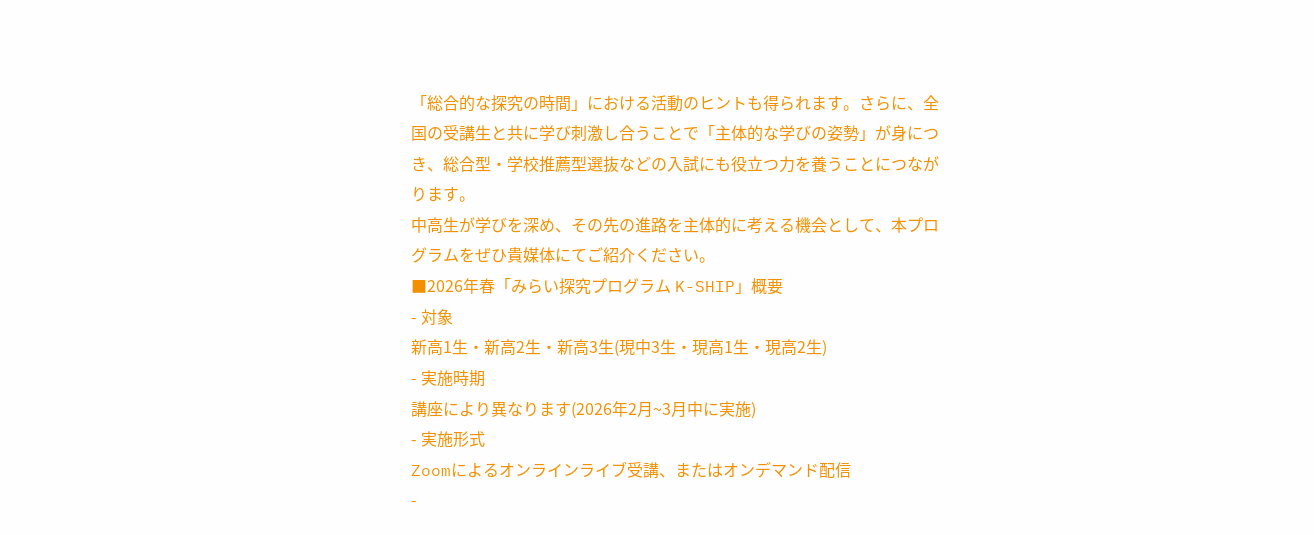「総合的な探究の時間」における活動のヒントも得られます。さらに、全国の受講生と共に学び刺激し合うことで「主体的な学びの姿勢」が身につき、総合型・学校推薦型選抜などの入試にも役立つ力を養うことにつながります。
中高生が学びを深め、その先の進路を主体的に考える機会として、本プログラムをぜひ貴媒体にてご紹介ください。
■2026年春「みらい探究プログラム K-SHIP」概要
- 対象
新高1生・新高2生・新高3生(現中3生・現高1生・現高2生)
- 実施時期
講座により異なります(2026年2月~3月中に実施)
- 実施形式
Zoomによるオンラインライブ受講、またはオンデマンド配信
-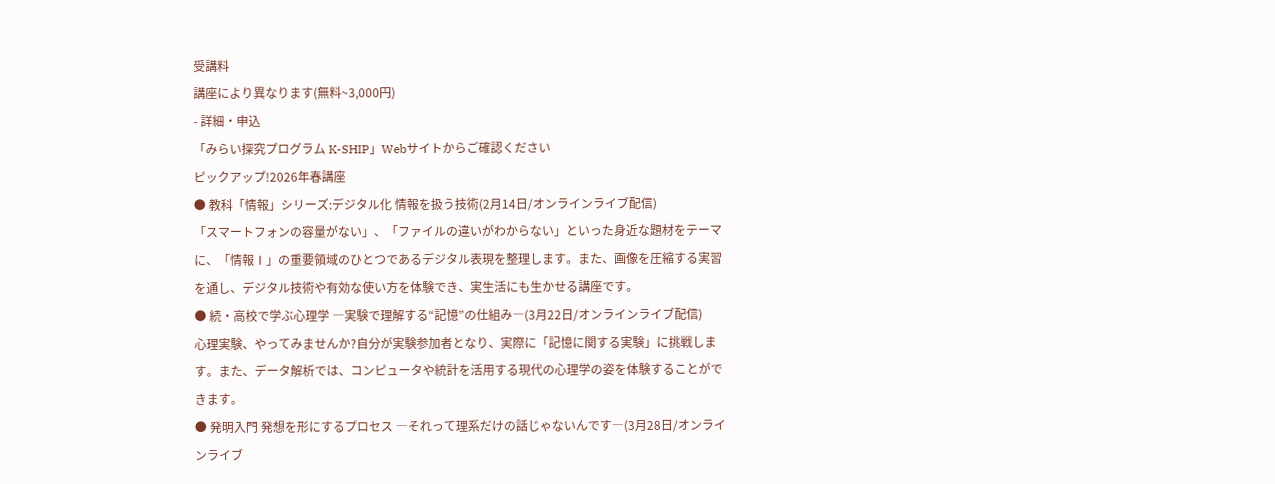受講料
講座により異なります(無料~3,000円)
- 詳細・申込
「みらい探究プログラム K-SHIP」Webサイトからご確認ください
ピックアップ!2026年春講座
● 教科「情報」シリーズ:デジタル化 情報を扱う技術(2月14日/オンラインライブ配信)
「スマートフォンの容量がない」、「ファイルの違いがわからない」といった身近な題材をテーマに、「情報Ⅰ」の重要領域のひとつであるデジタル表現を整理します。また、画像を圧縮する実習を通し、デジタル技術や有効な使い方を体験でき、実生活にも生かせる講座です。
● 続・高校で学ぶ心理学 ―実験で理解する“記憶”の仕組み―(3月22日/オンラインライブ配信)
心理実験、やってみませんか?自分が実験参加者となり、実際に「記憶に関する実験」に挑戦します。また、データ解析では、コンピュータや統計を活用する現代の心理学の姿を体験することができます。
● 発明入門 発想を形にするプロセス ―それって理系だけの話じゃないんです―(3月28日/オンラインライブ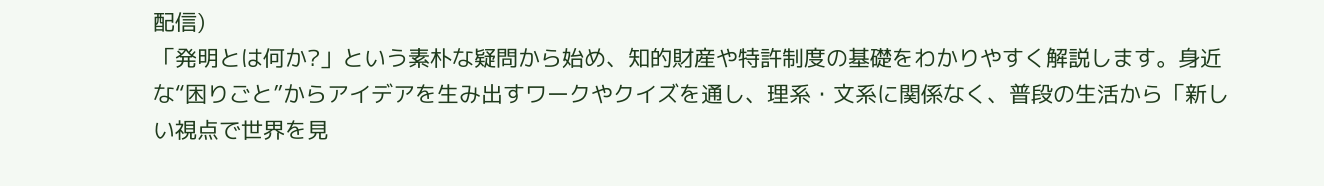配信)
「発明とは何か?」という素朴な疑問から始め、知的財産や特許制度の基礎をわかりやすく解説します。身近な“困りごと”からアイデアを生み出すワークやクイズを通し、理系・文系に関係なく、普段の生活から「新しい視点で世界を見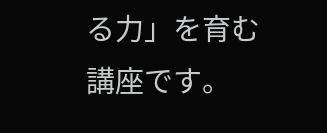る力」を育む講座です。